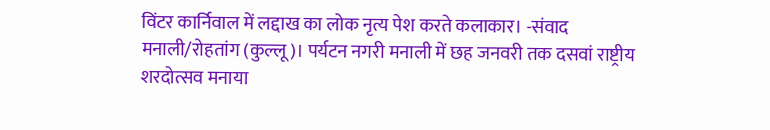विंटर कार्निवाल में लद्दाख का लोक नृत्य पेश करते कलाकार। -संवाद
मनाली/रोहतांग (कुल्लू)। पर्यटन नगरी मनाली में छह जनवरी तक दसवां राष्ट्रीय शरदोत्सव मनाया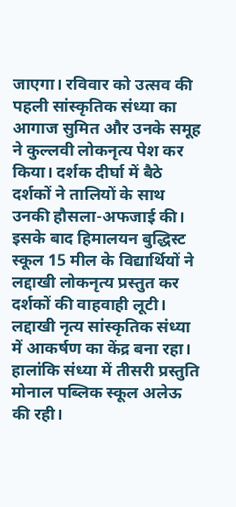जाएगा। रविवार को उत्सव की पहली सांस्कृतिक संध्या का आगाज सुमित और उनके समूह ने कुल्लवी लोकनृत्य पेश कर किया। दर्शक दीर्घा में बैठे दर्शकों ने तालियों के साथ उनकी हौसला-अफजाई की।
इसके बाद हिमालयन बुद्धिस्ट स्कूल 15 मील के विद्यार्थियों ने लद्दाखी लोकनृत्य प्रस्तुत कर दर्शकों की वाहवाही लूटी। लद्दाखी नृत्य सांस्कृतिक संध्या में आकर्षण का केंद्र बना रहा। हालांकि संध्या में तीसरी प्रस्तुति मोनाल पब्लिक स्कूल अलेऊ की रही।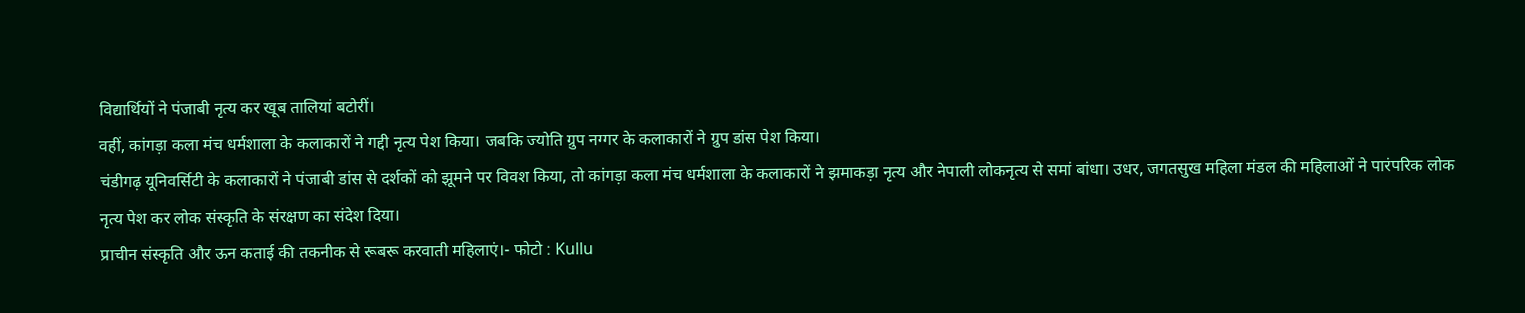विद्यार्थियों ने पंजाबी नृत्य कर खूब तालियां बटोरीं।
वहीं, कांगड़ा कला मंच धर्मशाला के कलाकारों ने गद्दी नृत्य पेश किया। जबकि ज्योति ग्रुप नग्गर के कलाकारों ने ग्रुप डांस पेश किया।
चंडीगढ़ यूनिवर्सिटी के कलाकारों ने पंजाबी डांस से दर्शकों को झूमने पर विवश किया, तो कांगड़ा कला मंच धर्मशाला के कलाकारों ने झमाकड़ा नृत्य और नेपाली लोकनृत्य से समां बांधा। उधर, जगतसुख महिला मंडल की महिलाओं ने पारंपरिक लोक नृत्य पेश कर लोक संस्कृति के संरक्षण का संदेश दिया।
प्राचीन संस्कृति और ऊन कताई की तकनीक से रूबरू करवाती महिलाएं।- फोटो : Kullu